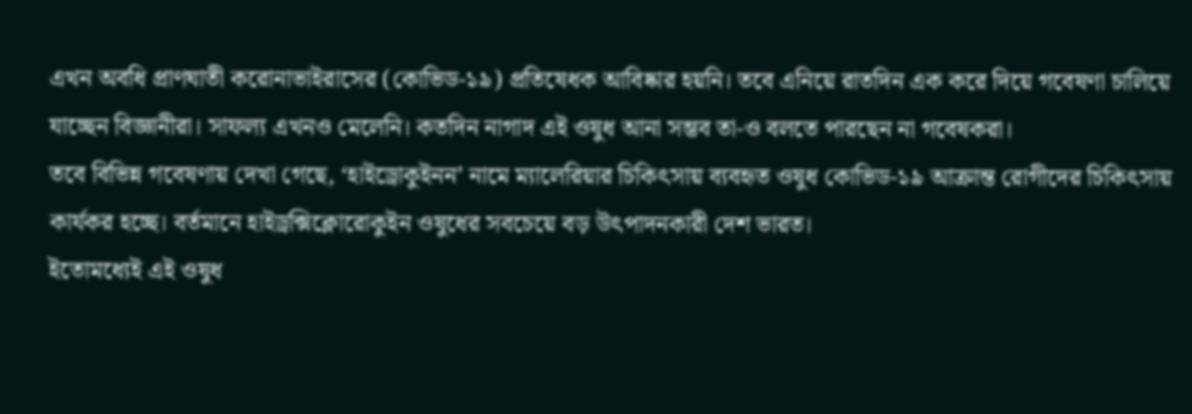এখন অবধি প্রাণঘাতী করোনাভাইরাসের (কোভিড-১৯) প্রতিষেধক আবিষ্কার হয়নি। তবে এনিয়ে রাতদিন এক করে দিয়ে গবেষণা চালিয়ে যাচ্ছেন বিজ্ঞানীরা। সাফল্য এখনও মেলেনি। কতদিন নাগাদ এই ওষুধ আনা সম্ভব তা-ও বলতে পারছেন না গবেষকরা।
তবে বিভিন্ন গবেষণায় দেখা গেছে, ‘হাইড্রোকুইনন’ নামে ম্যালেরিয়ার চিকিৎসায় ব্যবহৃত ওষুধ কোভিড-১৯ আক্রান্ত রোগীদের চিকিৎসায় কার্যকর হচ্ছে। বর্তমানে হাইড্রক্সিক্লোরোকুইন ওষুধের সবচেয়ে বড় উৎপাদনকারী দেশ ভারত।
ইতোমধ্যেই এই ওষুধ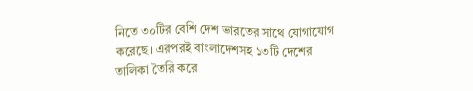নিতে ৩০টির বেশি দেশ ভারতের সাথে যোগাযোগ করেছে। এরপরই বাংলাদেশসহ ১৩টি দেশের তালিকা তৈরি করে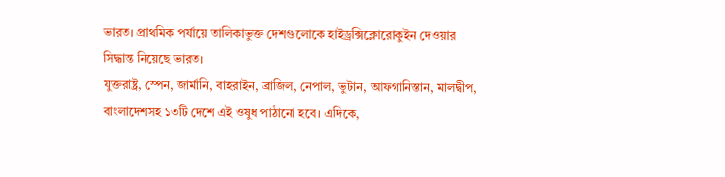ভারত। প্রাথমিক পর্যায়ে তালিকাভুক্ত দেশগুলোকে হাইড্রক্সিক্লোরোকুইন দেওয়ার সিদ্ধান্ত নিয়েছে ভারত।
যুক্তরাষ্ট্র, স্পেন, জার্মানি, বাহরাইন, ব্রাজিল, নেপাল, ভুটান, আফগানিস্তান, মালদ্বীপ, বাংলাদেশসহ ১৩টি দেশে এই ওষুধ পাঠানো হবে। এদিকে,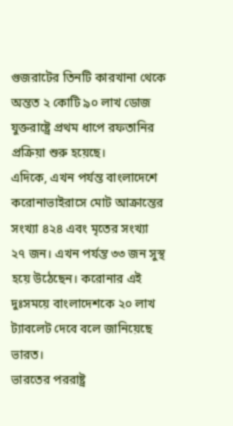গুজরাটের তিনটি কারখানা থেকে অন্তত ২ কোটি ৯০ লাখ ডোজ যুক্তরাষ্ট্রে প্রথম ধাপে রফতানির প্রক্রিয়া শুরু হয়েছে।
এদিকে, এখন পর্যন্ত বাংলাদেশে করোনাভাইরাসে মোট আক্রান্তের সংখ্যা ৪২৪ এবং মৃতের সংখ্যা ২৭ জন। এখন পর্যন্ত ৩৩ জন সুস্থ হয়ে উঠেছেন। করোনার এই দুঃসময়ে বাংলাদেশকে ২০ লাখ ট্যাবলেট দেবে বলে জানিয়েছে ভারত।
ভারতের পররাষ্ট্র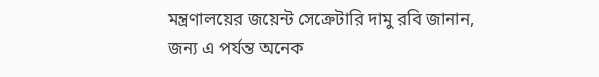মন্ত্রণালয়ের জয়েন্ট সেক্রেটারি দামু রবি জানান, জন্য এ পর্যন্ত অনেক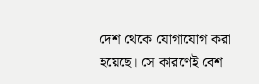দেশ থেকে যোগাযোগ করা হয়েছে। সে কারণেই বেশ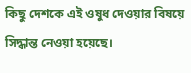কিছু দেশকে এই ওষুধ দেওয়ার বিষয়ে সিদ্ধান্ত নেওয়া হয়েছে।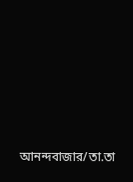আনন্দবাজার/তা.তা